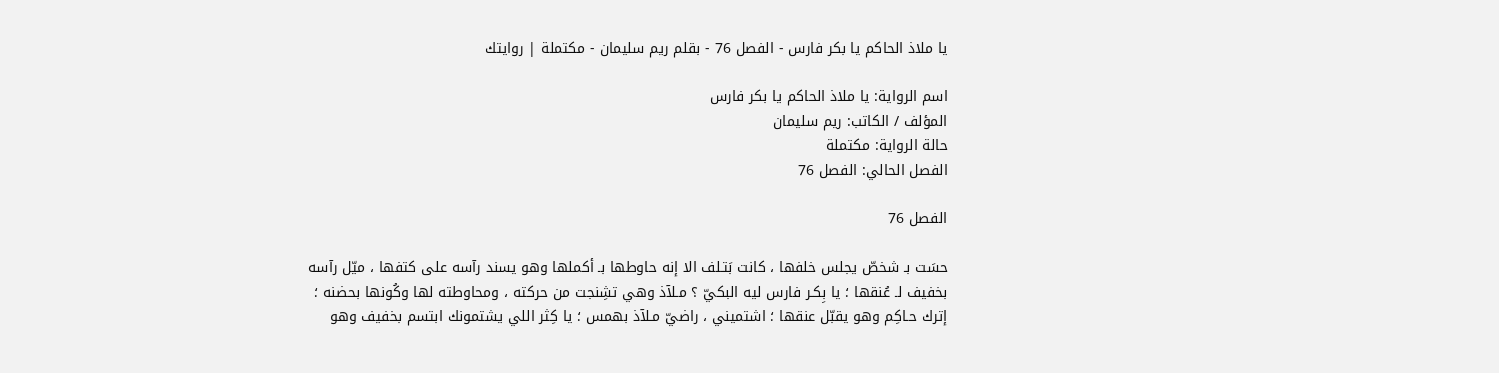يا ملاذ الحاكم يا بكر فارس - الفصل 76 - بقلم ريم سليمان - مكتملة | روايتك

اسم الرواية: يا ملاذ الحاكم يا بكر فارس
المؤلف / الكاتب: ريم سليمان
حالة الرواية: مكتملة
الفصل الحالي: الفصل 76

الفصل 76

حسَت بـ شخصّ يجلس خلفها ، كانت بَتـلف الا إنه حاوطها بـ أكملها وهو يسند رآسه على كتفها ، ميّل رآسه بخفيف لـ عُنقها ؛ يا بِكـر فارس ليه البكيّ ؟ مـلآذ وهي تشِنجت من حركته ، ومحاوطته لها وكُونها بحضنه ؛ إترك حـاكِم وهو يقبّل عنقها ؛ اشتميني ، راضيّ مـلآذ بهمس ؛ يا كِثر اللي يشتمونك ابتسم بخفيف وهو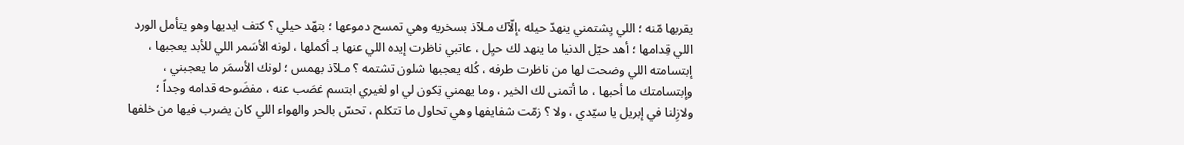يقربها مّنه ؛ اللي يِشتمني ينهدّ حيله ،إلّآك مـلآذ بسخريه وهي تمسح دموعها ؛ بتهّد حيلي ؟ كتف ايديها وهو يتأمل الورد اللي قِدامها ؛ أهد حيّل الدنيا ما ينهد لك حيِل ، عاتبي ناظرت إيده اللي عنها بـ أكملها ، لونه الأسَمر اللي للأبد يعجبها ، إبتسامته اللي وضحت لها من ناظرت طرفه ، كُله يعجبها شلون تشتمه ؟ مـلآذ بهمس ؛ لونك الأسمَر ما يعجبني ، وإبتسامتك ما أحبها ، ما أتمنى لك الخير ، وما يهمني تِكون لي او لغيري ابتسم غصَب عنه ، مفضَوحه قدامه وجداً ؛ ولازِلنا في إبريل يا سيّدي ، ولا ؟ زمّت شفايفها وهي تحاول ما تتكلم ، تحسّ بالحر والهواء اللي كان يضرب فيها من خلفها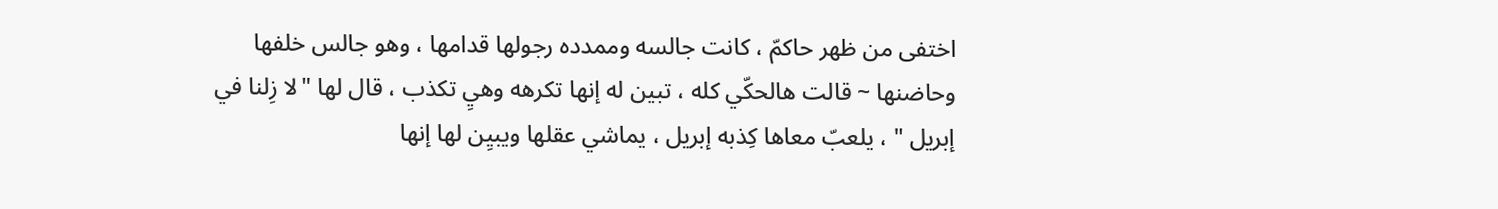اختفى من ظهر حاكمّ ، كانت جالسه وممدده رجولها قدامها ، وهو جالس خلفها وحاضنها ~ قالت هالحكّي كله ، تبين له إنها تكرهه وهيِ تكذب ، قال لها "لا زِلنا في إبريل " ، يلعبّ معاها كِذبه إبريل ، يماشي عقلها ويبيِن لها إنها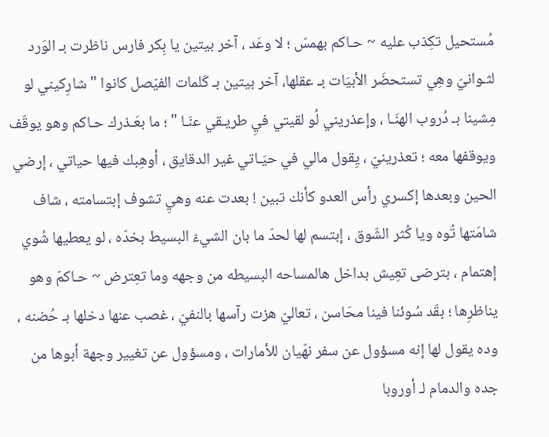مُستحيل تكِذب عليه ~ حـاكم بهمسّ ؛ لا وعَد ، آخر بيتين يا بِكر فارس ناظرت بـ الوَرد لثـوانيّ وهِي تستحضَر الأبيَات بـ عقلها، آخر بيتين بـ كَلمات الفيّصل كانوا " شارِكيني لو مِشينا بـ دُروب الهنَـا ، وإعذريني لُو لقيتي فيِ طريـقي عنَـا " ؛ ما بعَـذرك حـاكم وهو يوقّف ويوقفها معه ؛ تعذرينيّ ، يِقول مالي في حيَـاتي غير الدقايق ، أوهِبك فيها حياتي ، إرضي الحين وبعدها إكسري رأس العدو كأنك تبين ! بعدت عنه وهيِ تشوف إبتسامته ، شاف شامَتها تُوه ويا كُثر الشّوق ، إبتسم لها لحدّ ما بان الشيءّ البسيط بخدّه ، لو يعطيها شُوي إهتمام ، بترضى تعِيش بداخل هالمساحه البسيطه من وجهه وما تعِترض ~ حـاكمّ وهو يناظرِها ؛ بقّد سُوئنا فينا محَاسن ، تعاليّ هزت رآسها بالنفيّ ، غصب عنها دخلها بـ حُضنه ، وده يقول لها إنه مسؤول عن سفر نهّيان للأمارات ، ومسؤول عن تغيير وجهة أبوها من جده والدمام لـ أوروبا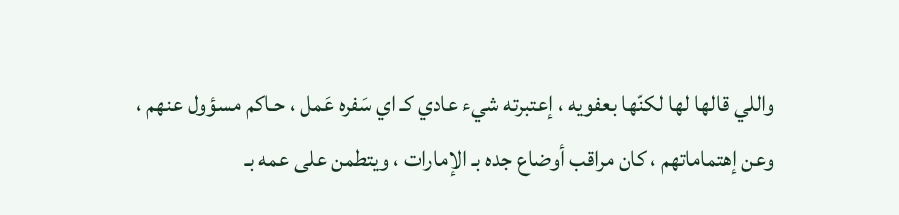واللي قالها لها لكنّها بعفويه ، إعتبرته شيء عادي كـ اي سَفره عَمل ، حـاكم مسؤول عنهم ، وعن إهتماماتهم ، كان مراقب أوضاع جده بـ الإمارات ، ويتطمن على عمه بـ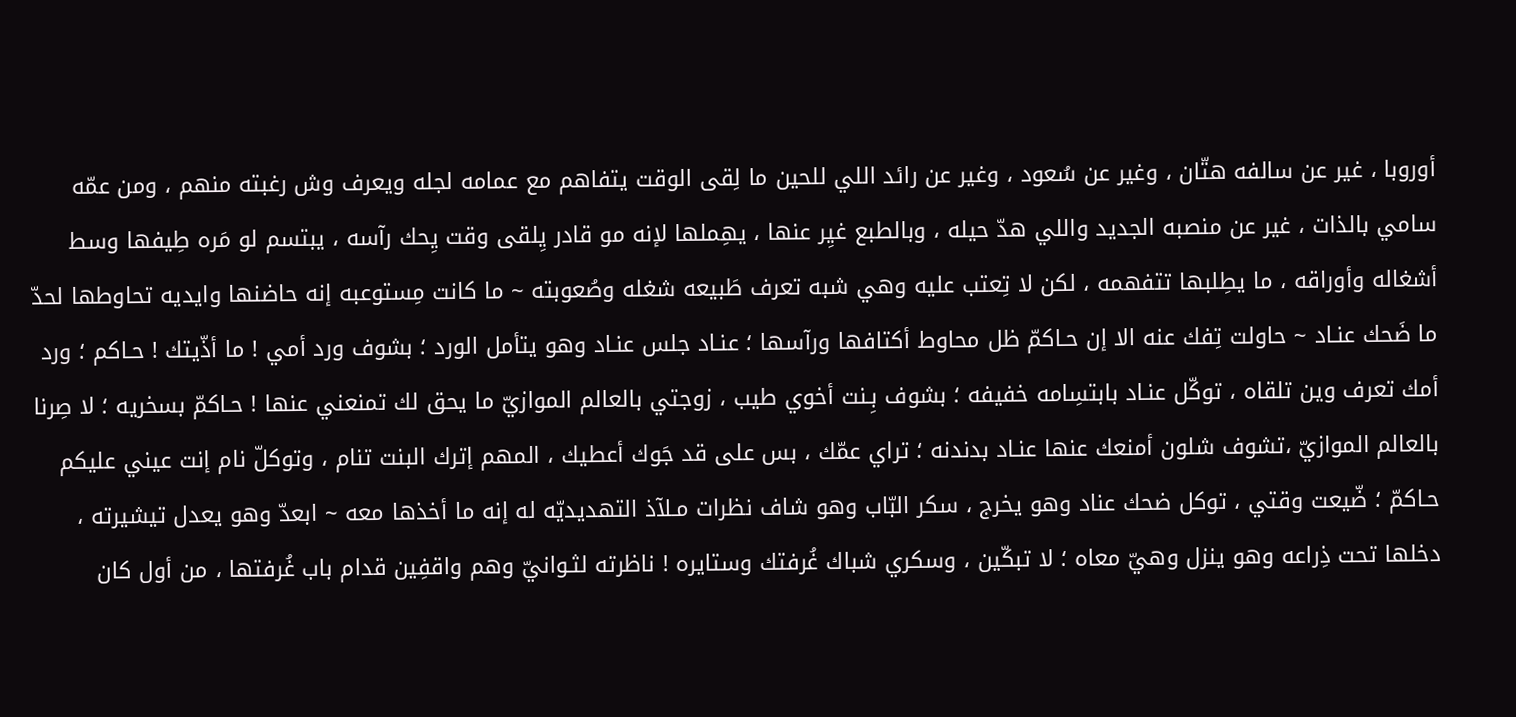أوروبا ، غير عن سالفه هتّان ، وغير عن سُعود ، وغير عن رائد اللي للحين ما لِقى الوقت يتفاهم مع عمامه لجله ويعرف وش رغبته منهم ، ومن عمّه سامي بالذات ، غير عن منصبه الجديد واللي هدّ حيله ، وبالطبع غيِر عنها ، يهِملها لإنه مو قادر يِلقى وقت يِحك رآسه ، يبتسم لو مَره طِيفها وسط أشغاله وأوراقه ، ما يطِلبها تتفهمه ، لكن لا تِعتب عليه وهي شبه تعرف طَبيعه شغله وصُعوبته ~ ما كانت مِستوعبه إنه حاضنها وايديه تحاوطها لحدّ ما ضَحك عنـاد ~ حاولت تِفك عنه الا إن حـاكمّ ظل محاوط أكتافها ورآسها ؛ عنـاد جلس عنـاد وهو يتأمل الورد ؛ بشوف ورد أمي ! ما أذّيتك ! حـاكم ؛ ورد أمك تعرف وين تلقاه ، توكّل عنـاد بابتسِامه خفيفه ؛ بشوف بِـنت أخوي طيب ، زوجتي بالعالم الموازيّ ما يحق لك تمنعني عنها ! حـاكمّ بسخريه ؛ لا صِرنا بالعالم الموازيّ ،تشوف شلون أمنعك عنها عنـاد بدندنه ؛ تراي عمّك ، بس على قد جَوك أعطيك ، المهم إترك البنت تنام ، وتوكلّ نام إنت عيني عليكم حـاكمّ ؛ ضّيعت وقتي ، توكل ضحك عناد وهو يخرج ، سكر البّاب وهو شاف نظرات مـلآذ التهديديّه له إنه ما أخذها معه ~ ابعدّ وهو يعدل تيشيرته ، دخلها تحت ذِراعه وهو ينزل وهيّ معاه ؛ لا تبكّين ، وسكري شباك غُرفتك وستايره ! ناظرته لثـوانيّ وهم واقفِين قدام باب غُرفتها ، من أول كان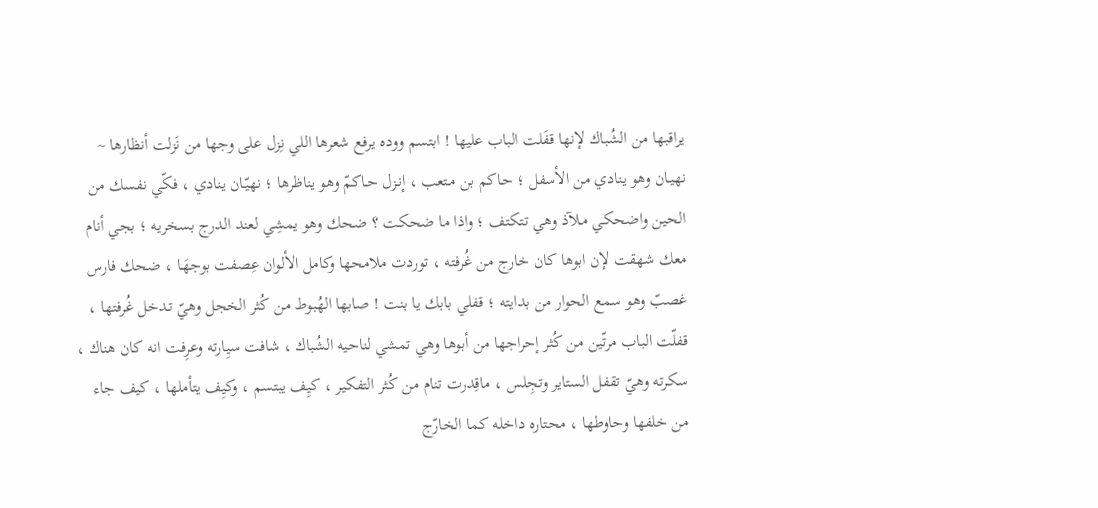يراقبها من الشُباك لإنها قفَلت الباب عليها ! ابتسم ووده يرفع شعرها اللي نِزل على وجها من نَزلت أنظارها ~ نهيـان وهو ينادي من الأسفل ؛ حـاكم بن مـتعب ، إنـزل حـاكمّ وهو يناظرها ؛ نهيّـان ينادي ، فكّي نفسك من الحين واضحكي مـلآذ وهي تتكتف ؛ واذا ما ضحكت ؟ ضحك وهو يمشِي لعند الدرج بسخريه ؛ بجي أنام معك شهقت لإن ابوها كان خارج من غُرفته ، توردت ملامحها وكامل الألوان عِصفت بوجهَـا ، ضحك فارس غصبّ وهو سمع الحوار من بدايته ؛ قفلي بابك يا بنت ! صابها الهُبوط من كُثر الخجل وهيّ تـدخل غُرفتها ، قفلّت الباب مرتّين من كُثر إحراجها من أبوها وهي تمشي لناحيه الشُباك ، شافت سيِارته وعرِفت انه كان هناك ، سكرته وهيّ تقفل الستاير وتجِلس ، ماقِدرت تنام من كُثر التفكير ، كيِف يبتسم ، وكيِف يتأملها ، كيف جاء من خلفها وحاوطها ، محتاره داخله كما الخارّج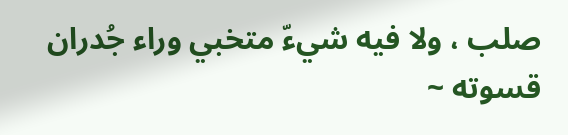صلب ، ولا فيه شيءّ متخبي وراء جُدران قسوته ~